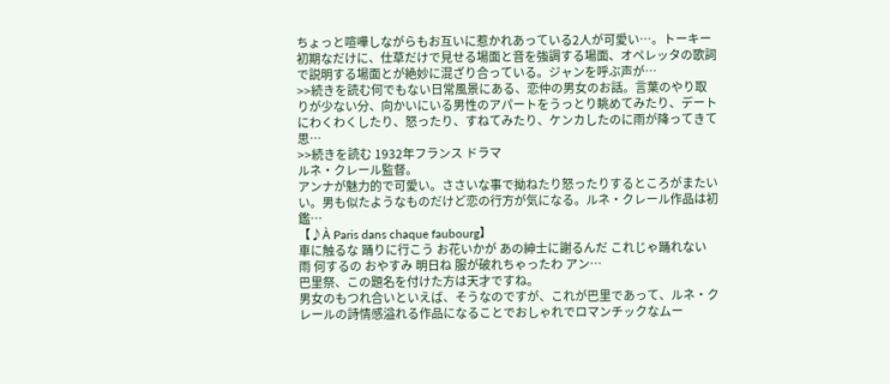ちょっと喧嘩しながらもお互いに惹かれあっている2人が可愛い…。トーキー初期なだけに、仕草だけで見せる場面と音を強調する場面、オペレッタの歌詞で説明する場面とが絶妙に混ざり合っている。ジャンを呼ぶ声が…
>>続きを読む何でもない日常風景にある、恋仲の男女のお話。言葉のやり取りが少ない分、向かいにいる男性のアパートをうっとり眺めてみたり、デートにわくわくしたり、怒ったり、すねてみたり、ケンカしたのに雨が降ってきて思…
>>続きを読む 1932年フランス ドラマ
ルネ・クレール監督。
アンナが魅力的で可愛い。ささいな事で拗ねたり怒ったりするところがまたいい。男も似たようなものだけど恋の行方が気になる。ルネ・クレール作品は初鑑…
【♪À Paris dans chaque faubourg】
車に触るな 踊りに行こう お花いかが あの紳士に謝るんだ これじゃ踊れない 雨 何するの おやすみ 明日ね 服が破れちゃったわ アン…
巴里祭、この題名を付けた方は天才ですね。
男女のもつれ合いといえば、そうなのですが、これが巴里であって、ルネ・クレールの詩情感溢れる作品になることでおしゃれでロマンチックなムー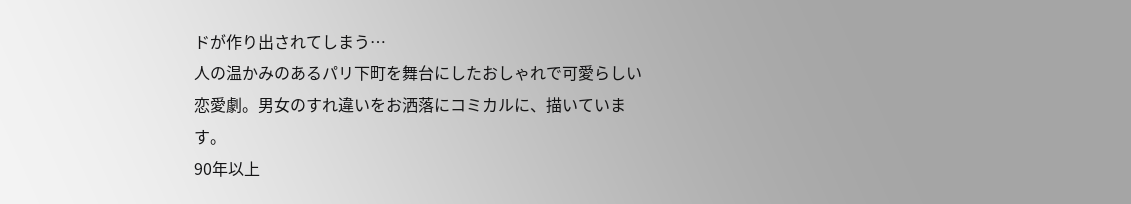ドが作り出されてしまう…
人の温かみのあるパリ下町を舞台にしたおしゃれで可愛らしい恋愛劇。男女のすれ違いをお洒落にコミカルに、描いています。
90年以上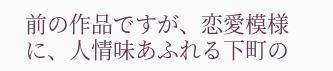前の作品ですが、恋愛模様に、人情味あふれる下町の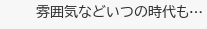雰囲気などいつの時代も…